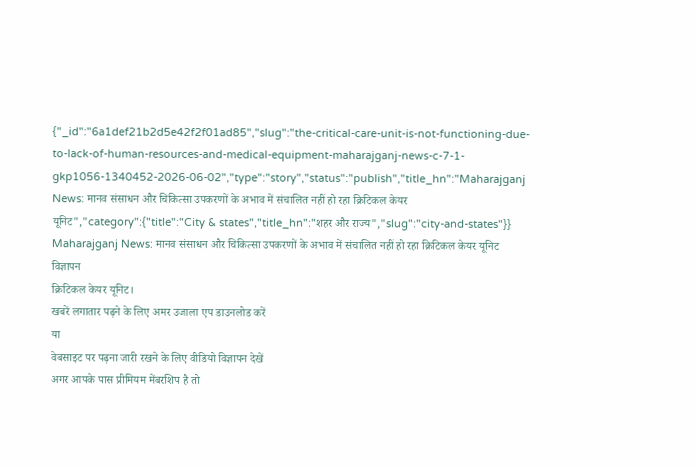{"_id":"6a1def21b2d5e42f2f01ad85","slug":"the-critical-care-unit-is-not-functioning-due-to-lack-of-human-resources-and-medical-equipment-maharajganj-news-c-7-1-gkp1056-1340452-2026-06-02","type":"story","status":"publish","title_hn":"Maharajganj News: मानव संसाधन और चिकित्सा उपकरणों के अभाव में संचालित नहीं हो रहा क्रिटिकल केयर यूनिट","category":{"title":"City & states","title_hn":"शहर और राज्य","slug":"city-and-states"}}
Maharajganj News: मानव संसाधन और चिकित्सा उपकरणों के अभाव में संचालित नहीं हो रहा क्रिटिकल केयर यूनिट
विज्ञापन
क्रिटिकल केयर यूनिट।
खबरें लगातार पढ़ने के लिए अमर उजाला एप डाउनलोड करें
या
वेबसाइट पर पढ़ना जारी रखने के लिए वीडियो विज्ञापन देखें
अगर आपके पास प्रीमियम मेंबरशिप है तो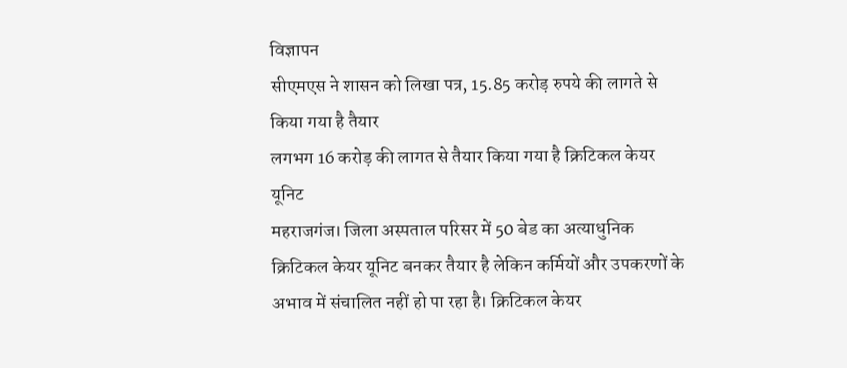विज्ञापन
सीएमएस ने शासन को लिखा पत्र, 15.85 करोड़ रुपये की लागते से किया गया है तैयार
लगभग 16 करोड़ की लागत से तैयार किया गया है क्रिटिकल केयर यूनिट
महराजगंज। जिला अस्पताल परिसर में 50 बेड का अत्याधुनिक क्रिटिकल केयर यूनिट बनकर तैयार है लेकिन कर्मियों और उपकरणों के अभाव में संचालित नहीं हो पा रहा है। क्रिटिकल केयर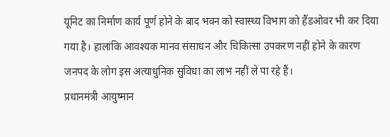यूनिट का निर्माण कार्य पूर्ण होने के बाद भवन को स्वास्थ्य विभाग को हैंडओवर भी कर दिया गया है। हालांकि आवश्यक मानव संसाधन और चिकित्सा उपकरण नहीं होने के कारण जनपद के लोग इस अत्याधुनिक सुविधा का लाभ नहीं ले पा रहे हैं।
प्रधानमंत्री आयुष्मान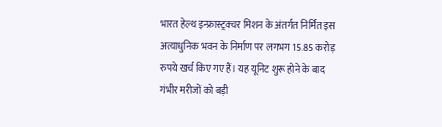भारत हेल्थ इन्फ्रास्ट्रक्चर मिशन के अंतर्गत निर्मित इस अत्याधुनिक भवन के निर्माण पर लगभग 15.85 करोड़ रुपये खर्च किए गए हैं। यह यूनिट शुरू होने के बाद गंभीर मरीजों को बड़ी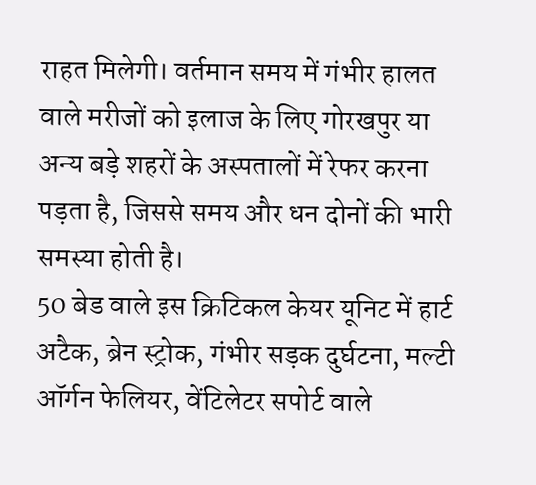राहत मिलेगी। वर्तमान समय में गंभीर हालत वाले मरीजों को इलाज के लिए गोरखपुर या अन्य बड़े शहरों के अस्पतालों में रेफर करना पड़ता है, जिससे समय और धन दोनों की भारी समस्या होती है।
50 बेड वाले इस क्रिटिकल केयर यूनिट में हार्ट अटैक, ब्रेन स्ट्रोक, गंभीर सड़क दुर्घटना, मल्टी ऑर्गन फेलियर, वेंटिलेटर सपोर्ट वाले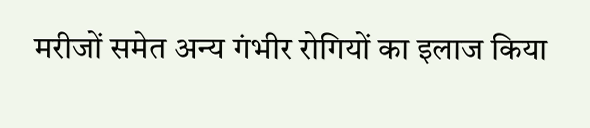मरीजों समेत अन्य गंभीर रोगियों का इलाज किया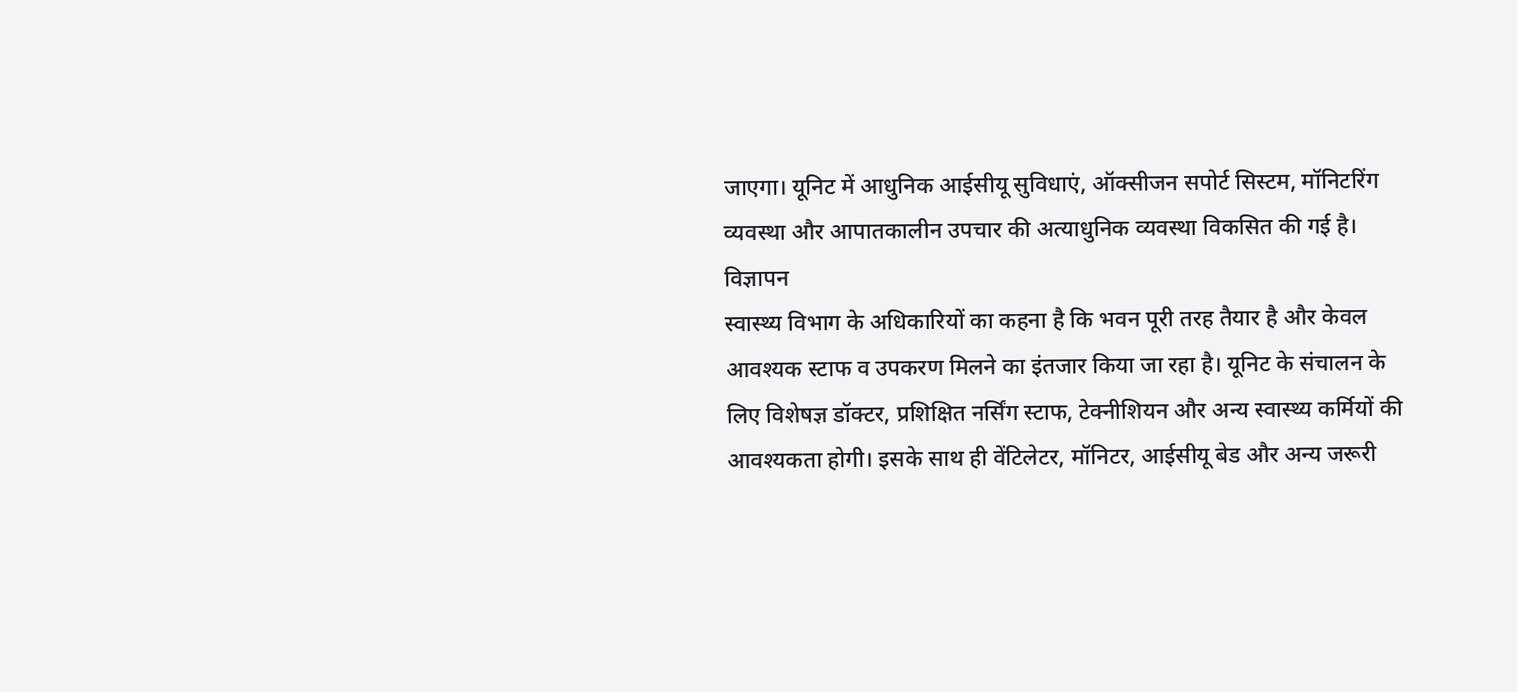जाएगा। यूनिट में आधुनिक आईसीयू सुविधाएं, ऑक्सीजन सपोर्ट सिस्टम, मॉनिटरिंग व्यवस्था और आपातकालीन उपचार की अत्याधुनिक व्यवस्था विकसित की गई है।
विज्ञापन
स्वास्थ्य विभाग के अधिकारियों का कहना है कि भवन पूरी तरह तैयार है और केवल आवश्यक स्टाफ व उपकरण मिलने का इंतजार किया जा रहा है। यूनिट के संचालन के लिए विशेषज्ञ डॉक्टर, प्रशिक्षित नर्सिंग स्टाफ, टेक्नीशियन और अन्य स्वास्थ्य कर्मियों की आवश्यकता होगी। इसके साथ ही वेंटिलेटर, मॉनिटर, आईसीयू बेड और अन्य जरूरी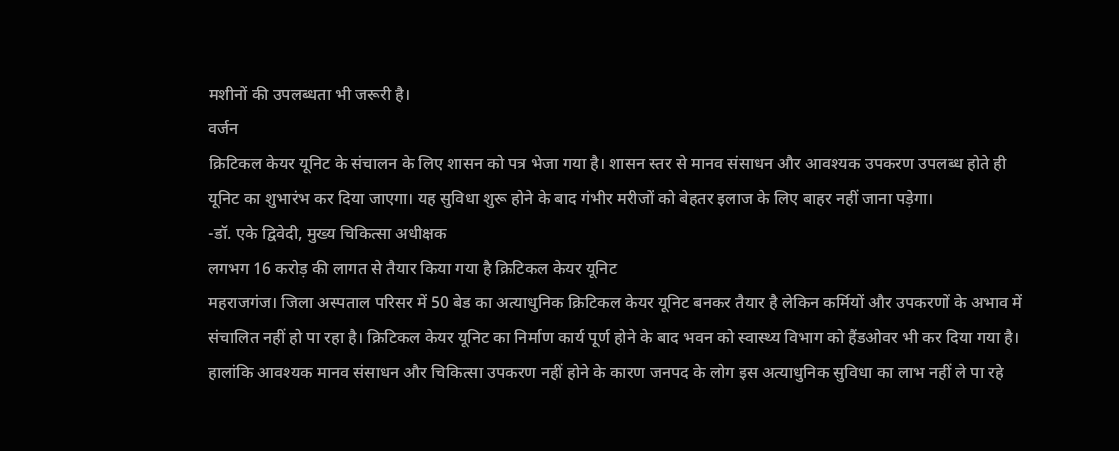मशीनों की उपलब्धता भी जरूरी है।
वर्जन
क्रिटिकल केयर यूनिट के संचालन के लिए शासन को पत्र भेजा गया है। शासन स्तर से मानव संसाधन और आवश्यक उपकरण उपलब्ध होते ही यूनिट का शुभारंभ कर दिया जाएगा। यह सुविधा शुरू होने के बाद गंभीर मरीजों को बेहतर इलाज के लिए बाहर नहीं जाना पड़ेगा।
-डॉ. एके द्विवेदी, मुख्य चिकित्सा अधीक्षक
लगभग 16 करोड़ की लागत से तैयार किया गया है क्रिटिकल केयर यूनिट
महराजगंज। जिला अस्पताल परिसर में 50 बेड का अत्याधुनिक क्रिटिकल केयर यूनिट बनकर तैयार है लेकिन कर्मियों और उपकरणों के अभाव में संचालित नहीं हो पा रहा है। क्रिटिकल केयर यूनिट का निर्माण कार्य पूर्ण होने के बाद भवन को स्वास्थ्य विभाग को हैंडओवर भी कर दिया गया है। हालांकि आवश्यक मानव संसाधन और चिकित्सा उपकरण नहीं होने के कारण जनपद के लोग इस अत्याधुनिक सुविधा का लाभ नहीं ले पा रहे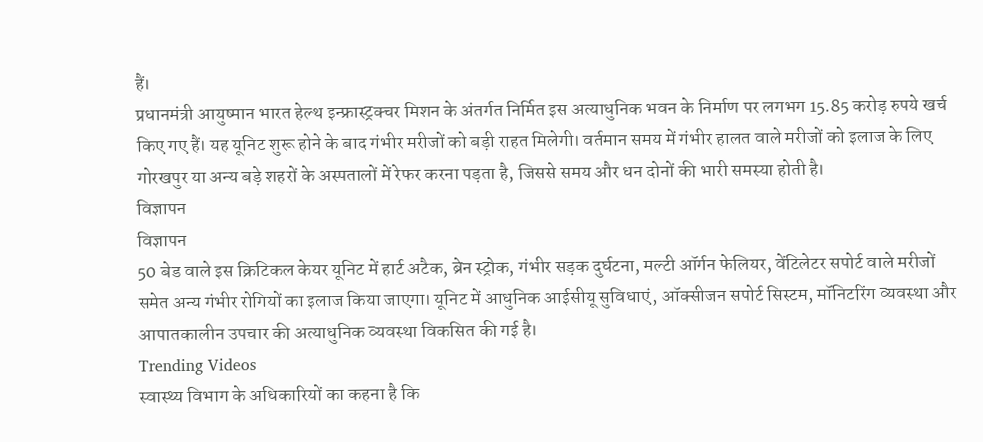हैं।
प्रधानमंत्री आयुष्मान भारत हेल्थ इन्फ्रास्ट्रक्चर मिशन के अंतर्गत निर्मित इस अत्याधुनिक भवन के निर्माण पर लगभग 15.85 करोड़ रुपये खर्च किए गए हैं। यह यूनिट शुरू होने के बाद गंभीर मरीजों को बड़ी राहत मिलेगी। वर्तमान समय में गंभीर हालत वाले मरीजों को इलाज के लिए गोरखपुर या अन्य बड़े शहरों के अस्पतालों में रेफर करना पड़ता है, जिससे समय और धन दोनों की भारी समस्या होती है।
विज्ञापन
विज्ञापन
50 बेड वाले इस क्रिटिकल केयर यूनिट में हार्ट अटैक, ब्रेन स्ट्रोक, गंभीर सड़क दुर्घटना, मल्टी ऑर्गन फेलियर, वेंटिलेटर सपोर्ट वाले मरीजों समेत अन्य गंभीर रोगियों का इलाज किया जाएगा। यूनिट में आधुनिक आईसीयू सुविधाएं, ऑक्सीजन सपोर्ट सिस्टम, मॉनिटरिंग व्यवस्था और आपातकालीन उपचार की अत्याधुनिक व्यवस्था विकसित की गई है।
Trending Videos
स्वास्थ्य विभाग के अधिकारियों का कहना है कि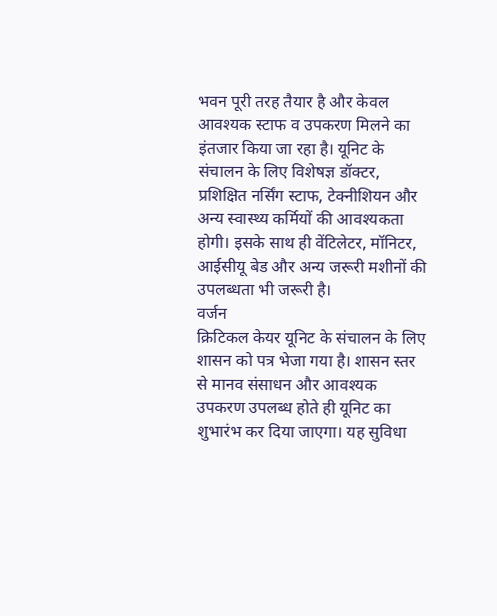भवन पूरी तरह तैयार है और केवल आवश्यक स्टाफ व उपकरण मिलने का इंतजार किया जा रहा है। यूनिट के संचालन के लिए विशेषज्ञ डॉक्टर, प्रशिक्षित नर्सिंग स्टाफ, टेक्नीशियन और अन्य स्वास्थ्य कर्मियों की आवश्यकता होगी। इसके साथ ही वेंटिलेटर, मॉनिटर, आईसीयू बेड और अन्य जरूरी मशीनों की उपलब्धता भी जरूरी है।
वर्जन
क्रिटिकल केयर यूनिट के संचालन के लिए शासन को पत्र भेजा गया है। शासन स्तर से मानव संसाधन और आवश्यक उपकरण उपलब्ध होते ही यूनिट का शुभारंभ कर दिया जाएगा। यह सुविधा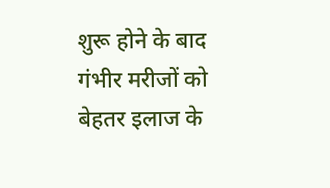शुरू होने के बाद गंभीर मरीजों को बेहतर इलाज के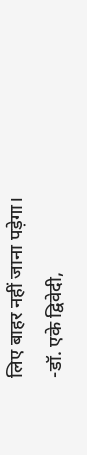लिए बाहर नहीं जाना पड़ेगा।
-डॉ. एके द्विवेदी,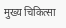मुख्य चिकित्सा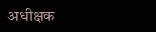अधीक्षक